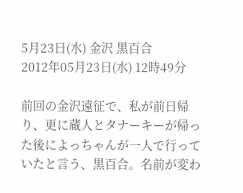5月23日(水) 金沢 黒百合
2012年05月23日(水) 12時49分

前回の金沢遠征で、私が前日帰り、更に蔵人とタナーキーが帰った後によっちゃんが一人で行っていたと言う、黒百合。名前が変わ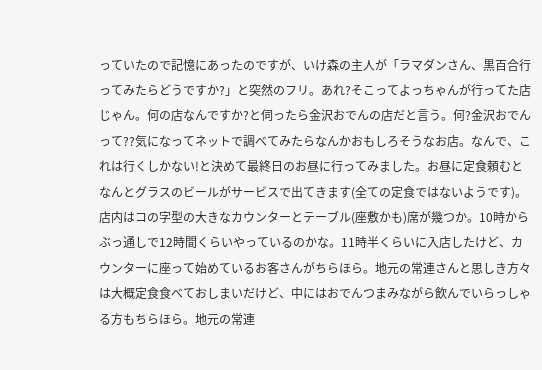っていたので記憶にあったのですが、いけ森の主人が「ラマダンさん、黒百合行ってみたらどうですか?」と突然のフリ。あれ?そこってよっちゃんが行ってた店じゃん。何の店なんですか?と伺ったら金沢おでんの店だと言う。何?金沢おでんって??気になってネットで調べてみたらなんかおもしろそうなお店。なんで、これは行くしかない!と決めて最終日のお昼に行ってみました。お昼に定食頼むとなんとグラスのビールがサービスで出てきます(全ての定食ではないようです)。店内はコの字型の大きなカウンターとテーブル(座敷かも)席が幾つか。10時からぶっ通しで12時間くらいやっているのかな。11時半くらいに入店したけど、カウンターに座って始めているお客さんがちらほら。地元の常連さんと思しき方々は大概定食食べておしまいだけど、中にはおでんつまみながら飲んでいらっしゃる方もちらほら。地元の常連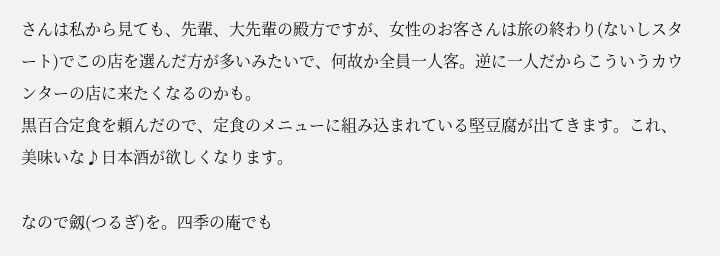さんは私から見ても、先輩、大先輩の殿方ですが、女性のお客さんは旅の終わり(ないしスタート)でこの店を選んだ方が多いみたいで、何故か全員一人客。逆に一人だからこういうカウンターの店に来たくなるのかも。
黒百合定食を頼んだので、定食のメニューに組み込まれている堅豆腐が出てきます。これ、美味いな♪日本酒が欲しくなります。

なので劔(つるぎ)を。四季の庵でも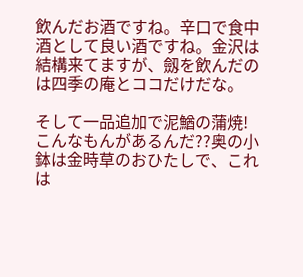飲んだお酒ですね。辛口で食中酒として良い酒ですね。金沢は結構来てますが、劔を飲んだのは四季の庵とココだけだな。

そして一品追加で泥鰌の蒲焼!こんなもんがあるんだ??奥の小鉢は金時草のおひたしで、これは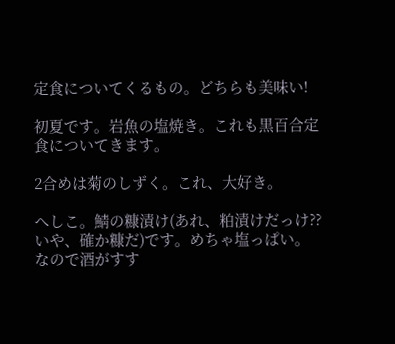定食についてくるもの。どちらも美味い!

初夏です。岩魚の塩焼き。これも黒百合定食についてきます。

2合めは菊のしずく。これ、大好き。

へしこ。鯖の糠漬け(あれ、粕漬けだっけ??いや、確か糠だ)です。めちゃ塩っぱい。なので酒がすす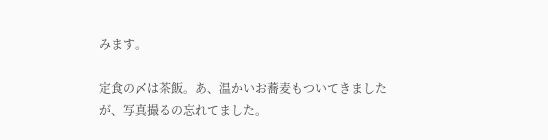みます。

定食の〆は茶飯。あ、温かいお蕎麦もついてきましたが、写真撮るの忘れてました。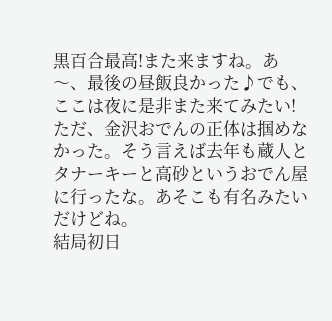黒百合最高!また来ますね。あ〜、最後の昼飯良かった♪でも、ここは夜に是非また来てみたい!ただ、金沢おでんの正体は掴めなかった。そう言えば去年も蔵人とタナーキーと高砂というおでん屋に行ったな。あそこも有名みたいだけどね。
結局初日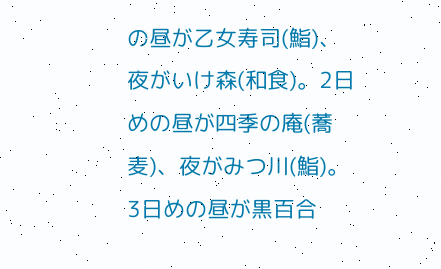の昼が乙女寿司(鮨)、夜がいけ森(和食)。2日めの昼が四季の庵(蕎麦)、夜がみつ川(鮨)。3日めの昼が黒百合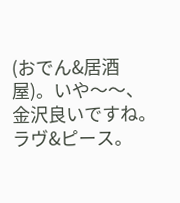(おでん&居酒屋)。いや〜〜、金沢良いですね。
ラヴ&ピース。